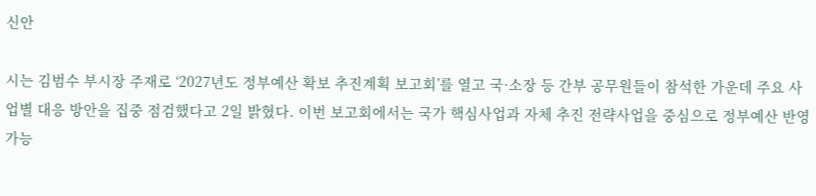신안

시는 김범수 부시장 주재로 ‘2027년도 정부예산 확보 추진계획 보고회’를 열고 국·소장 등 간부 공무원들이 참석한 가운데 주요 사업별 대응 방안을 집중 점검했다고 2일 밝혔다. 이번 보고회에서는 국가 핵심사업과 자체 추진 전략사업을 중심으로 정부예산 반영 가능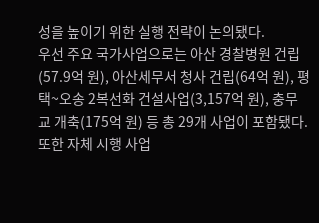성을 높이기 위한 실행 전략이 논의됐다.
우선 주요 국가사업으로는 아산 경찰병원 건립(57.9억 원), 아산세무서 청사 건립(64억 원), 평택~오송 2복선화 건설사업(3,157억 원), 충무교 개축(175억 원) 등 총 29개 사업이 포함됐다.또한 자체 시행 사업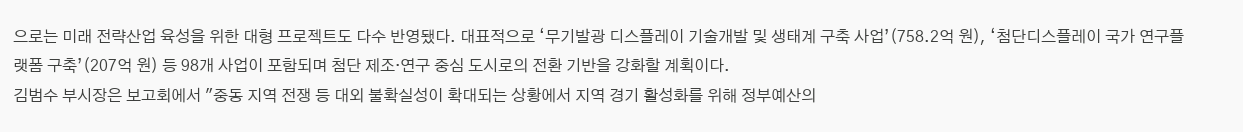으로는 미래 전략산업 육성을 위한 대형 프로젝트도 다수 반영됐다. 대표적으로 ‘무기발광 디스플레이 기술개발 및 생태계 구축 사업’(758.2억 원), ‘첨단디스플레이 국가 연구플랫폼 구축’(207억 원) 등 98개 사업이 포함되며 첨단 제조·연구 중심 도시로의 전환 기반을 강화할 계획이다.
김범수 부시장은 보고회에서 "중동 지역 전쟁 등 대외 불확실성이 확대되는 상황에서 지역 경기 활성화를 위해 정부예산의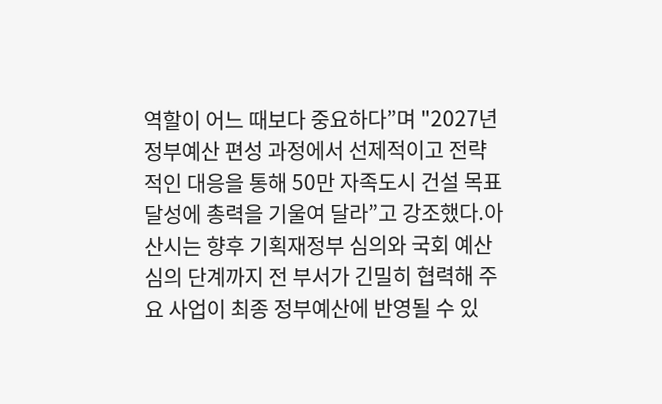역할이 어느 때보다 중요하다”며 "2027년 정부예산 편성 과정에서 선제적이고 전략적인 대응을 통해 50만 자족도시 건설 목표 달성에 총력을 기울여 달라”고 강조했다.아산시는 향후 기획재정부 심의와 국회 예산 심의 단계까지 전 부서가 긴밀히 협력해 주요 사업이 최종 정부예산에 반영될 수 있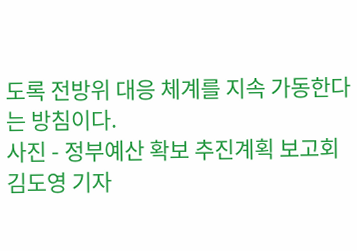도록 전방위 대응 체계를 지속 가동한다는 방침이다.
사진 - 정부예산 확보 추진계획 보고회
김도영 기자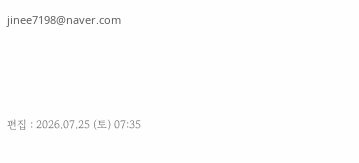jinee7198@naver.com






편집 : 2026.07.25 (토) 07:35